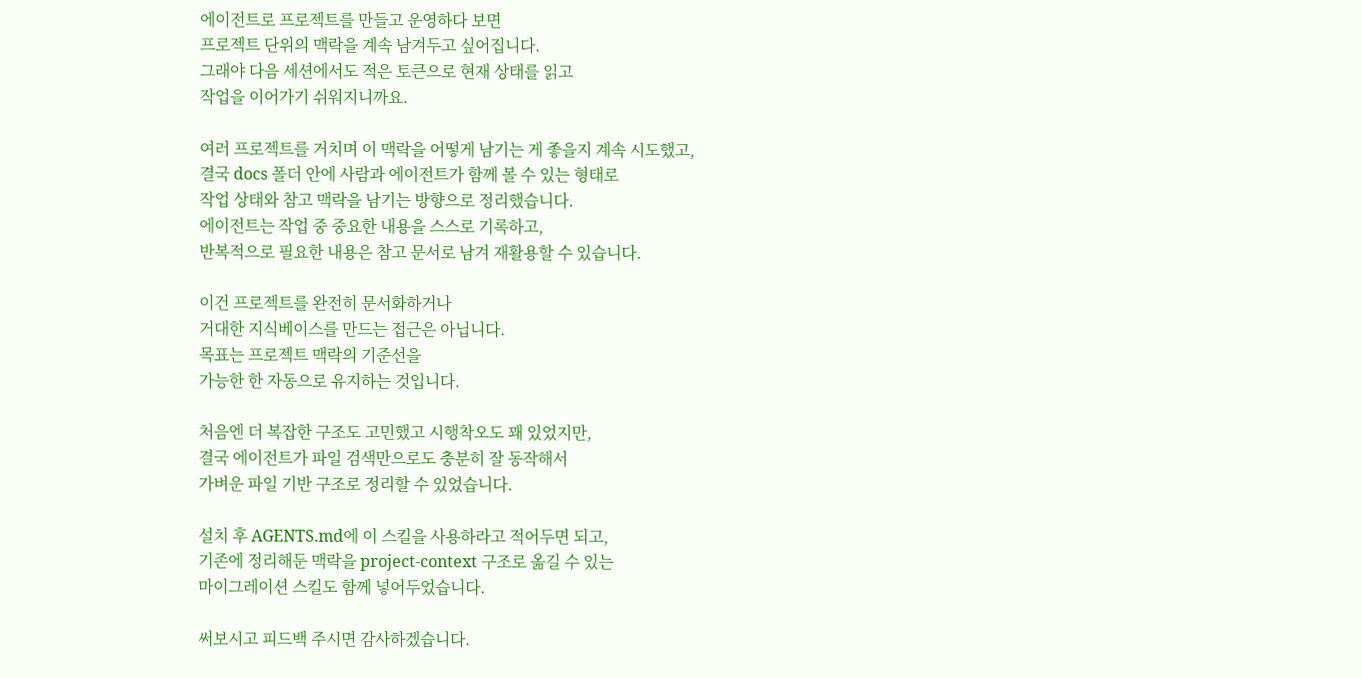에이전트로 프로젝트를 만들고 운영하다 보면
프로젝트 단위의 맥락을 계속 남겨두고 싶어집니다.
그래야 다음 세션에서도 적은 토큰으로 현재 상태를 읽고
작업을 이어가기 쉬워지니까요.

여러 프로젝트를 거치며 이 맥락을 어떻게 남기는 게 좋을지 계속 시도했고,
결국 docs 폴더 안에 사람과 에이전트가 함께 볼 수 있는 형태로
작업 상태와 참고 맥락을 남기는 방향으로 정리했습니다.
에이전트는 작업 중 중요한 내용을 스스로 기록하고,
반복적으로 필요한 내용은 참고 문서로 남겨 재활용할 수 있습니다.

이건 프로젝트를 완전히 문서화하거나
거대한 지식베이스를 만드는 접근은 아닙니다.
목표는 프로젝트 맥락의 기준선을
가능한 한 자동으로 유지하는 것입니다.

처음엔 더 복잡한 구조도 고민했고 시행착오도 꽤 있었지만,
결국 에이전트가 파일 검색만으로도 충분히 잘 동작해서
가벼운 파일 기반 구조로 정리할 수 있었습니다.

설치 후 AGENTS.md에 이 스킬을 사용하라고 적어두면 되고,
기존에 정리해둔 맥락을 project-context 구조로 옮길 수 있는
마이그레이션 스킬도 함께 넣어두었습니다.

써보시고 피드백 주시면 감사하겠습니다.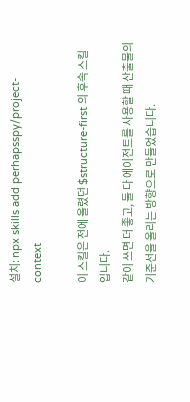설치: npx skills add perhapsspy/project-context

이 스킬은 전에 올렸던 $structure-first 의 후속 스킬입니다.
같이 쓰면 더 좋고, 둘 다 에이전트를 사용할 때 산출물의 기준선을 올리는 방향으로 만들었습니다.